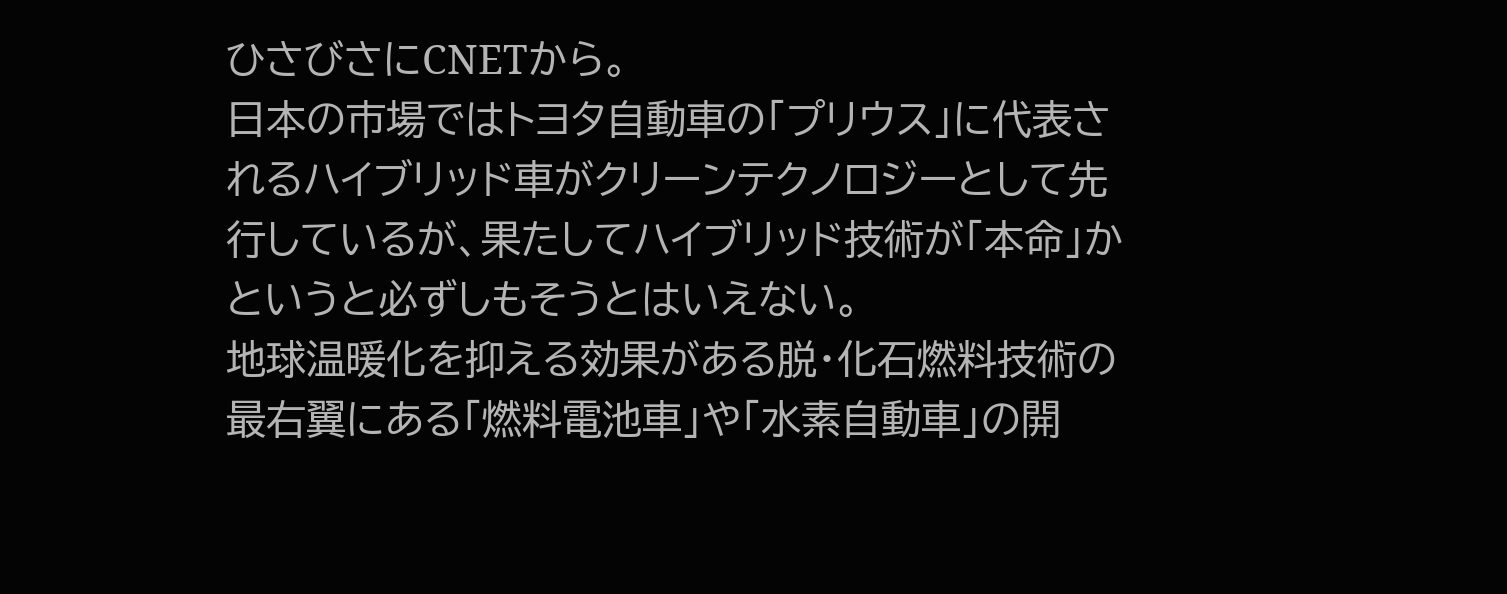ひさびさにCNETから。
日本の市場ではトヨタ自動車の「プリウス」に代表されるハイブリッド車がクリーンテクノロジーとして先行しているが、果たしてハイブリッド技術が「本命」かというと必ずしもそうとはいえない。
地球温暖化を抑える効果がある脱・化石燃料技術の最右翼にある「燃料電池車」や「水素自動車」の開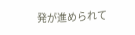発が進められて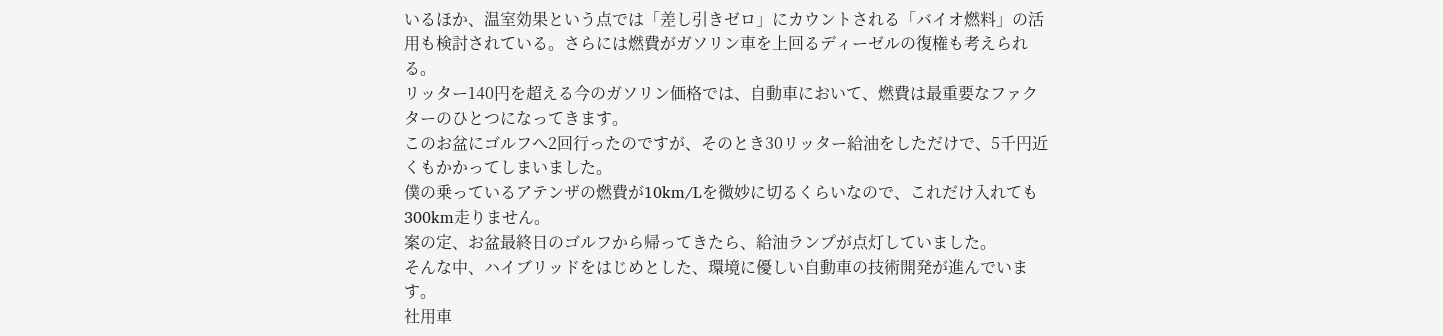いるほか、温室効果という点では「差し引きゼロ」にカウントされる「バイオ燃料」の活用も検討されている。さらには燃費がガソリン車を上回るディーゼルの復権も考えられる。
リッター140円を超える今のガソリン価格では、自動車において、燃費は最重要なファクターのひとつになってきます。
このお盆にゴルフへ2回行ったのですが、そのとき30リッター給油をしただけで、5千円近くもかかってしまいました。
僕の乗っているアテンザの燃費が10km/Lを微妙に切るくらいなので、これだけ入れても300km走りません。
案の定、お盆最終日のゴルフから帰ってきたら、給油ランプが点灯していました。
そんな中、ハイブリッドをはじめとした、環境に優しい自動車の技術開発が進んでいます。
社用車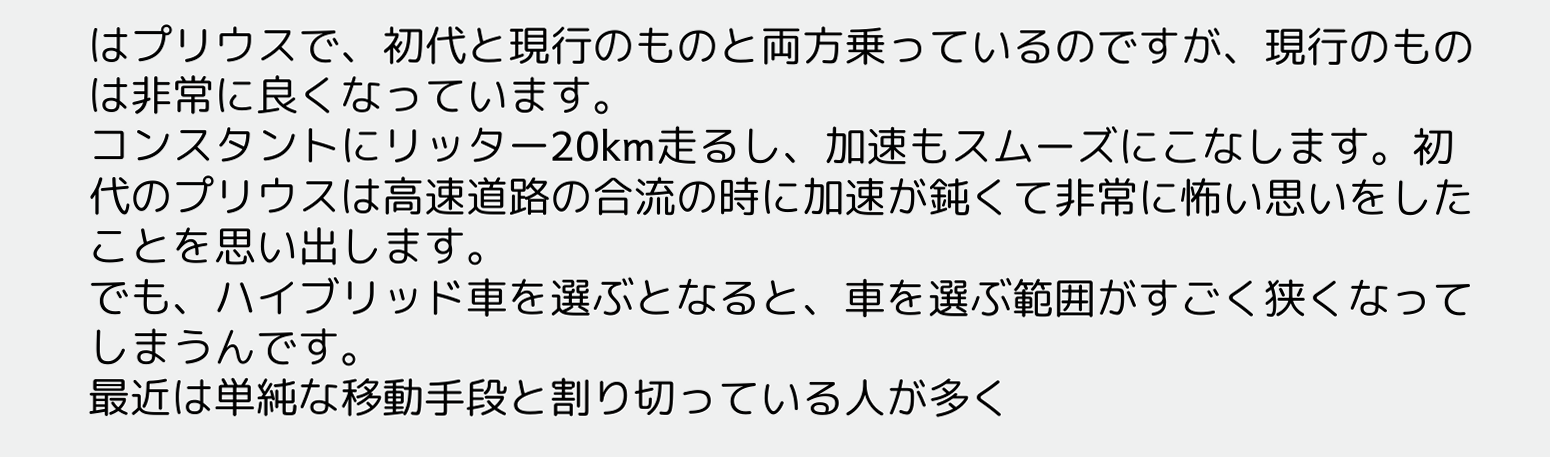はプリウスで、初代と現行のものと両方乗っているのですが、現行のものは非常に良くなっています。
コンスタントにリッター20km走るし、加速もスムーズにこなします。初代のプリウスは高速道路の合流の時に加速が鈍くて非常に怖い思いをしたことを思い出します。
でも、ハイブリッド車を選ぶとなると、車を選ぶ範囲がすごく狭くなってしまうんです。
最近は単純な移動手段と割り切っている人が多く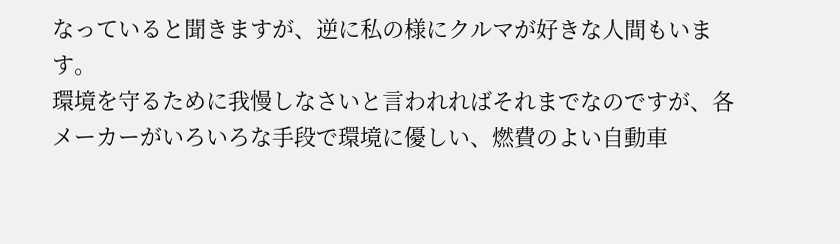なっていると聞きますが、逆に私の様にクルマが好きな人間もいます。
環境を守るために我慢しなさいと言われればそれまでなのですが、各メーカーがいろいろな手段で環境に優しい、燃費のよい自動車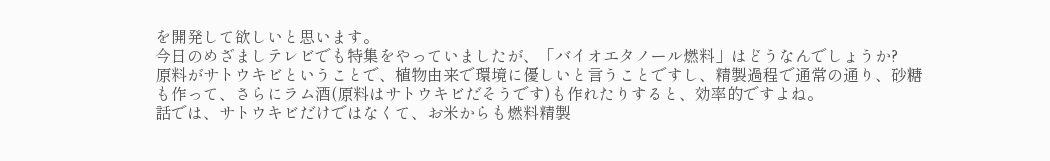を開発して欲しいと思います。
今日のめざましテレビでも特集をやっていましたが、「バイオエタノール燃料」はどうなんでしょうか?
原料がサトウキビということで、植物由来で環境に優しいと言うことですし、精製過程で通常の通り、砂糖も作って、さらにラム酒(原料はサトウキビだそうです)も作れたりすると、効率的ですよね。
話では、サトウキビだけではなくて、お米からも燃料精製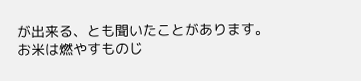が出来る、とも聞いたことがあります。
お米は燃やすものじ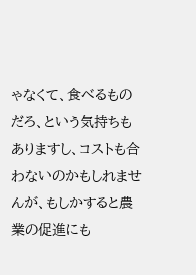ゃなくて、食べるものだろ、という気持ちもありますし、コストも合わないのかもしれませんが、もしかすると農業の促進にも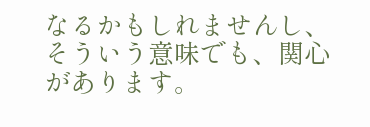なるかもしれませんし、そういう意味でも、関心があります。